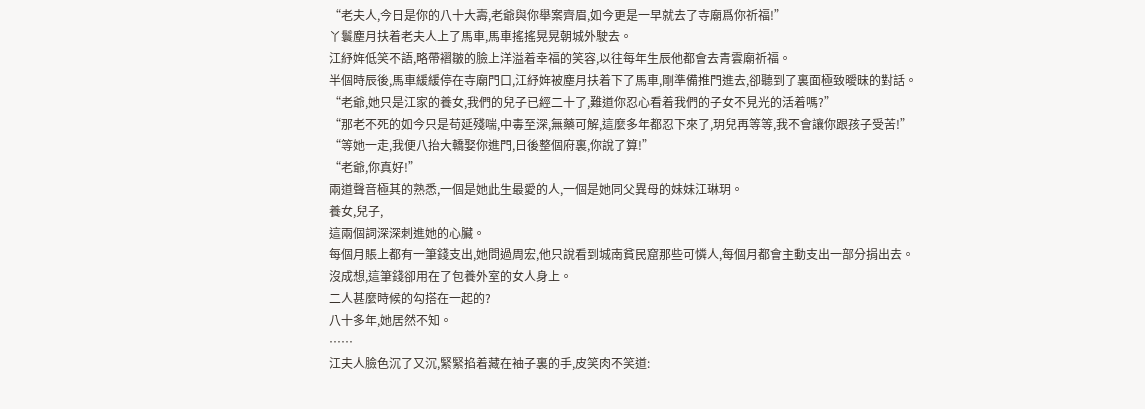“老夫人,今日是你的八十大壽,老爺與你舉案齊眉,如今更是一早就去了寺廟爲你祈福!”
丫鬟塵月扶着老夫人上了馬車,馬車搖搖晃晃朝城外駛去。
江紓姩低笑不語,略帶褶皺的臉上洋溢着幸福的笑容,以往每年生辰他都會去青雲廟祈福。
半個時辰後,馬車緩緩停在寺廟門口,江紓姩被塵月扶着下了馬車,剛準備推門進去,卻聽到了裏面極致曖昧的對話。
“老爺,她只是江家的養女,我們的兒子已經二十了,難道你忍心看着我們的子女不見光的活着嗎?”
“那老不死的如今只是苟延殘喘,中毒至深,無藥可解,這麼多年都忍下來了,玥兒再等等,我不會讓你跟孩子受苦!”
“等她一走,我便八抬大轎娶你進門,日後整個府裏,你說了算!”
“老爺,你真好!”
兩道聲音極其的熟悉,一個是她此生最愛的人,一個是她同父異母的妹妹江琳玥。
養女,兒子,
這兩個詞深深刺進她的心臟。
每個月賬上都有一筆錢支出,她問過周宏,他只說看到城南貧民窟那些可憐人,每個月都會主動支出一部分捐出去。
沒成想,這筆錢卻用在了包養外室的女人身上。
二人甚麼時候的勾搭在一起的?
八十多年,她居然不知。
……
江夫人臉色沉了又沉,緊緊掐着藏在袖子裏的手,皮笑肉不笑道: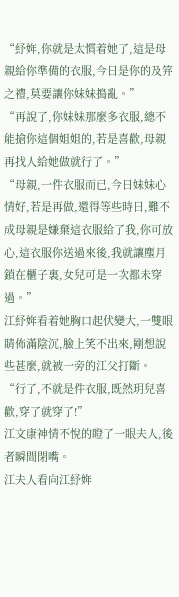“紓姩,你就是太慣着她了,這是母親給你準備的衣服,今日是你的及笄之禮,莫要讓你妹妹搗亂。”
“再說了,你妹妹那麼多衣服,總不能搶你這個姐姐的,若是喜歡,母親再找人給她做就行了。”
“母親,一件衣服而已,今日妹妹心情好,若是再做,還得等些時日,難不成母親是嫌棄這衣服給了我,你可放心,這衣服你送過來後,我就讓塵月鎖在櫃子裏,女兒可是一次都未穿過。”
江紓姩看着她胸口起伏變大,一雙眼睛佈滿陰沉,臉上笑不出來,剛想說些甚麼,就被一旁的江父打斷。
“行了,不就是件衣服,既然玥兒喜歡,穿了就穿了!”
江文康神情不悅的瞪了一眼夫人,後者瞬間閉嘴。
江夫人看向江紓姩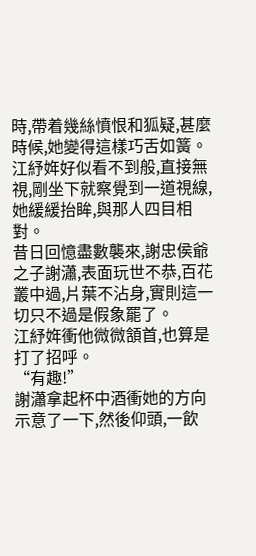時,帶着幾絲憤恨和狐疑,甚麼時候,她變得這樣巧舌如簧。
江紓姩好似看不到般,直接無視,剛坐下就察覺到一道視線,她緩緩抬眸,與那人四目相對。
昔日回憶盡數襲來,謝忠侯爺之子謝瀟,表面玩世不恭,百花叢中過,片葉不沾身,實則這一切只不過是假象罷了。
江紓姩衝他微微頷首,也算是打了招呼。
“有趣!”
謝瀟拿起杯中酒衝她的方向示意了一下,然後仰頭,一飲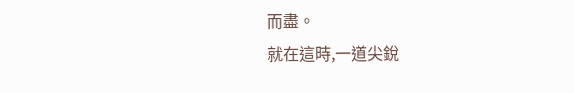而盡。
就在這時,一道尖銳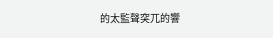的太監聲突兀的響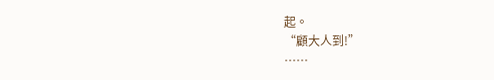起。
“顧大人到!”
……